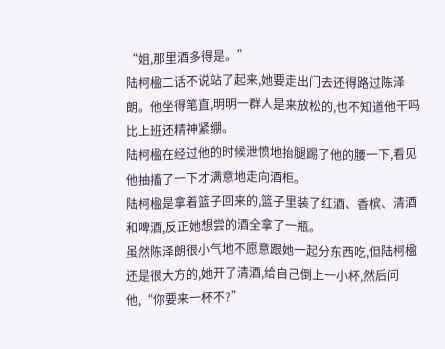“姐,那里酒多得是。”
陆柯楹二话不说站了起来,她要走出门去还得路过陈泽朗。他坐得笔直,明明一群人是来放松的,也不知道他干吗比上班还精神紧绷。
陆柯楹在经过他的时候泄愤地抬腿踢了他的腰一下,看见他抽搐了一下才满意地走向酒柜。
陆柯楹是拿着篮子回来的,篮子里装了红酒、香槟、清酒和啤酒,反正她想尝的酒全拿了一瓶。
虽然陈泽朗很小气地不愿意跟她一起分东西吃,但陆柯楹还是很大方的,她开了清酒,给自己倒上一小杯,然后问他,“你要来一杯不?”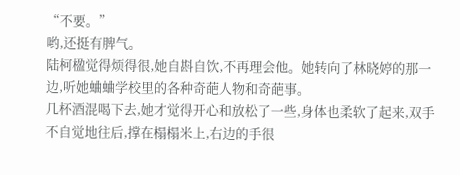“不要。”
哟,还挺有脾气。
陆柯楹觉得烦得很,她自斟自饮,不再理会他。她转向了林晓婷的那一边,听她蛐蛐学校里的各种奇葩人物和奇葩事。
几杯酒混喝下去,她才觉得开心和放松了一些,身体也柔软了起来,双手不自觉地往后,撑在榻榻米上,右边的手很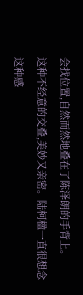会找位置,自然而然地叠在了陈泽朗的手背上。
这种不经意的交叠,美妙又亲密。陆柯楹一直很想念这种感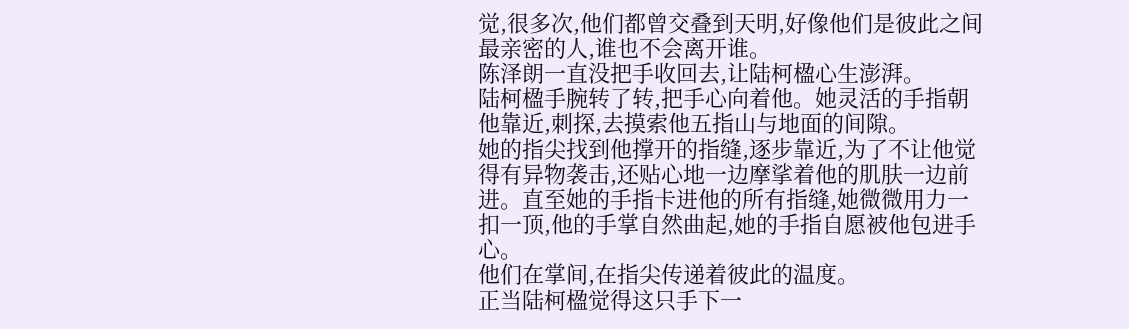觉,很多次,他们都曾交叠到天明,好像他们是彼此之间最亲密的人,谁也不会离开谁。
陈泽朗一直没把手收回去,让陆柯楹心生澎湃。
陆柯楹手腕转了转,把手心向着他。她灵活的手指朝他靠近,刺探,去摸索他五指山与地面的间隙。
她的指尖找到他撑开的指缝,逐步靠近,为了不让他觉得有异物袭击,还贴心地一边摩挲着他的肌肤一边前进。直至她的手指卡进他的所有指缝,她微微用力一扣一顶,他的手掌自然曲起,她的手指自愿被他包进手心。
他们在掌间,在指尖传递着彼此的温度。
正当陆柯楹觉得这只手下一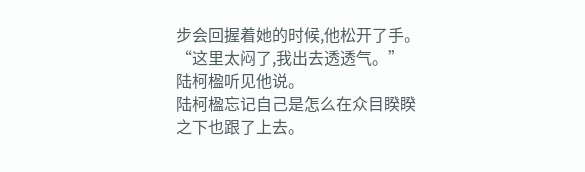步会回握着她的时候,他松开了手。
“这里太闷了,我出去透透气。”
陆柯楹听见他说。
陆柯楹忘记自己是怎么在众目睽睽之下也跟了上去。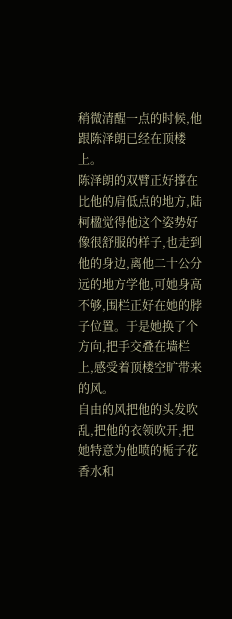稍微清醒一点的时候,他跟陈泽朗已经在顶楼上。
陈泽朗的双臂正好撑在比他的肩低点的地方,陆柯楹觉得他这个姿势好像很舒服的样子,也走到他的身边,离他二十公分远的地方学他,可她身高不够,围栏正好在她的脖子位置。于是她换了个方向,把手交叠在墙栏上,感受着顶楼空旷带来的风。
自由的风把他的头发吹乱,把他的衣领吹开,把她特意为他喷的栀子花香水和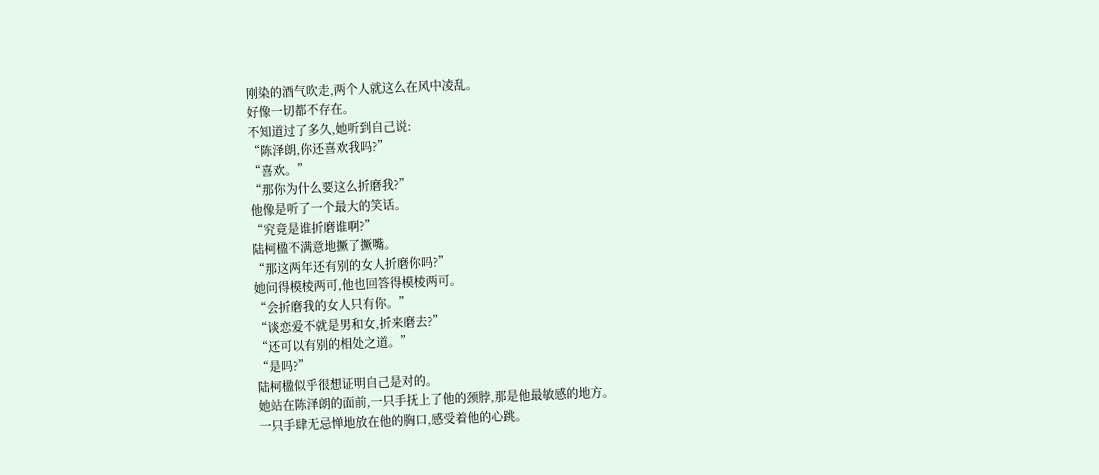刚染的酒气吹走,两个人就这么在风中凌乱。
好像一切都不存在。
不知道过了多久,她听到自己说:
“陈泽朗,你还喜欢我吗?”
“喜欢。”
“那你为什么要这么折磨我?”
他像是听了一个最大的笑话。
“究竟是谁折磨谁啊?”
陆柯楹不满意地撅了撅嘴。
“那这两年还有别的女人折磨你吗?”
她问得模棱两可,他也回答得模棱两可。
“会折磨我的女人只有你。”
“谈恋爱不就是男和女,折来磨去?”
“还可以有别的相处之道。”
“是吗?”
陆柯楹似乎很想证明自己是对的。
她站在陈泽朗的面前,一只手抚上了他的颈脖,那是他最敏感的地方。
一只手肆无忌惮地放在他的胸口,感受着他的心跳。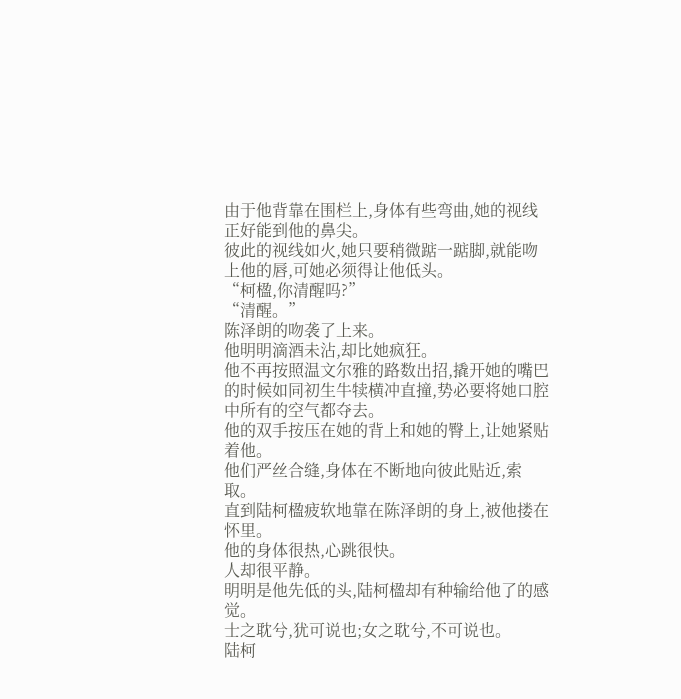由于他背靠在围栏上,身体有些弯曲,她的视线正好能到他的鼻尖。
彼此的视线如火,她只要稍微踮一踮脚,就能吻上他的唇,可她必须得让他低头。
“柯楹,你清醒吗?”
“清醒。”
陈泽朗的吻袭了上来。
他明明滴酒未沾,却比她疯狂。
他不再按照温文尔雅的路数出招,撬开她的嘴巴的时候如同初生牛犊横冲直撞,势必要将她口腔中所有的空气都夺去。
他的双手按压在她的背上和她的臀上,让她紧贴着他。
他们严丝合缝,身体在不断地向彼此贴近,索取。
直到陆柯楹疲软地靠在陈泽朗的身上,被他搂在怀里。
他的身体很热,心跳很快。
人却很平静。
明明是他先低的头,陆柯楹却有种输给他了的感觉。
士之耽兮,犹可说也;女之耽兮,不可说也。
陆柯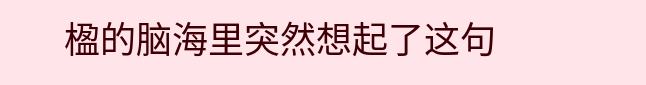楹的脑海里突然想起了这句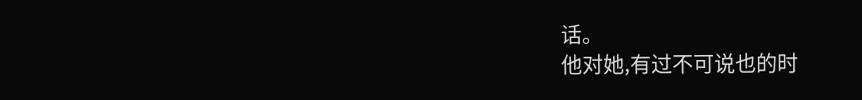话。
他对她,有过不可说也的时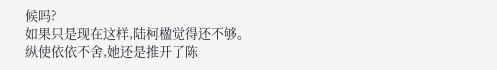候吗?
如果只是现在这样,陆柯楹觉得还不够。
纵使依依不舍,她还是推开了陈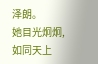泽朗。
她目光炯炯,如同天上